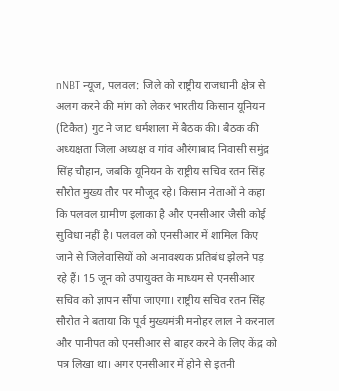nNBT न्यूज, पलवल: जिले को राष्ट्रीय राजधानी क्षेत्र से अलग करने की मांग को लेकर भारतीय किसान यूनियन (टिकैत) गुट ने जाट धर्मशाला में बैठक की। बैठक की अध्यक्षता जिला अध्यक्ष व गांव औरंगाबाद निवासी समुंद्र सिंह चौहान, जबकि यूनियन के राष्ट्रीय सचिव रतन सिंह सौरोत मुख्य तौर पर मौजूद रहे। किसान नेताओं ने कहा कि पलवल ग्रामीण इलाका है और एनसीआर जैसी कोई सुविधा नहीं है। पलवल को एनसीआर में शामिल किए जाने से जिलेवासियों को अनावश्यक प्रतिबंध झेलने पड़ रहे हैं। 15 जून को उपायुक्त के माध्यम से एनसीआर सचिव को ज्ञापन सौंपा जाएगा। राष्ट्रीय सचिव रतन सिंह सौरोत ने बताया कि पूर्व मुख्यमंत्री मनोहर लाल ने करनाल और पानीपत को एनसीआर से बाहर करने के लिए केंद्र को पत्र लिखा था। अगर एनसीआर में होने से इतनी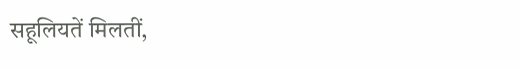सहूलियतें मिलतीं,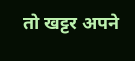तो खट्टर अपने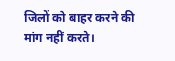जिलों को बाहर करने की मांग नहीं करते।